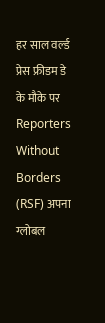हर साल वर्ल्ड प्रेस फ्रीडम डे के मौके पर Reporters Without Borders (RSF) अपना ग्लोबल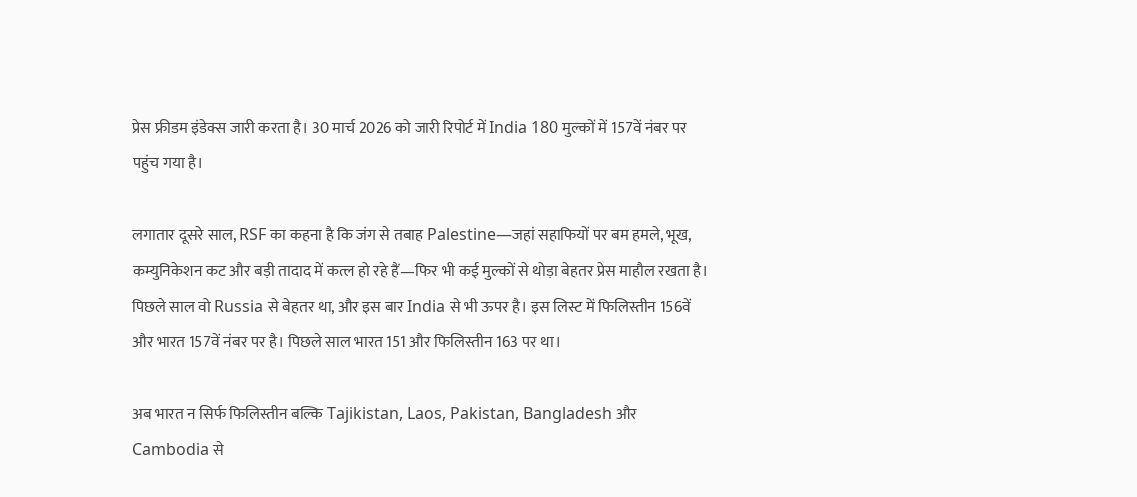प्रेस फ्रीडम इंडेक्स जारी करता है। 30 मार्च 2026 को जारी रिपोर्ट में India 180 मुल्कों में 157वें नंबर पर पहुंच गया है।

लगातार दूसरे साल, RSF का कहना है कि जंग से तबाह Palestine—जहां सहाफियों पर बम हमले, भूख, कम्युनिकेशन कट और बड़ी तादाद में कत्ल हो रहे हैं—फिर भी कई मुल्कों से थोड़ा बेहतर प्रेस माहौल रखता है। पिछले साल वो Russia से बेहतर था, और इस बार India से भी ऊपर है। इस लिस्ट में फिलिस्तीन 156वें और भारत 157वें नंबर पर है। पिछले साल भारत 151 और फिलिस्तीन 163 पर था।

अब भारत न सिर्फ फिलिस्तीन बल्कि Tajikistan, Laos, Pakistan, Bangladesh और Cambodia से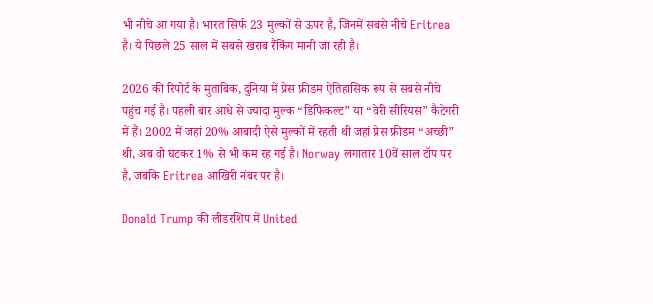भी नीचे आ गया है। भारत सिर्फ 23 मुल्कों से ऊपर है, जिनमें सबसे नीचे Eritrea है। ये पिछले 25 साल में सबसे खराब रैंकिंग मानी जा रही है।

2026 की रिपोर्ट के मुताबिक, दुनिया में प्रेस फ्रीडम ऐतिहासिक रूप से सबसे नीचे पहुंच गई है। पहली बार आधे से ज्यादा मुल्क “डिफिकल्ट” या “वेरी सीरियस” कैटेगरी में हैं। 2002 में जहां 20% आबादी ऐसे मुल्कों में रहती थी जहां प्रेस फ्रीडम “अच्छी” थी, अब वो घटकर 1% से भी कम रह गई है। Norway लगातार 10वें साल टॉप पर है, जबकि Eritrea आखिरी नंबर पर है।

Donald Trump की लीडरशिप में United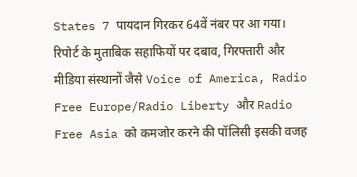States 7 पायदान गिरकर 64वें नंबर पर आ गया। रिपोर्ट के मुताबिक सहाफियों पर दबाव, गिरफ्तारी और मीडिया संस्थानों जैसे Voice of America, Radio Free Europe/Radio Liberty और Radio Free Asia को कमजोर करने की पॉलिसी इसकी वजह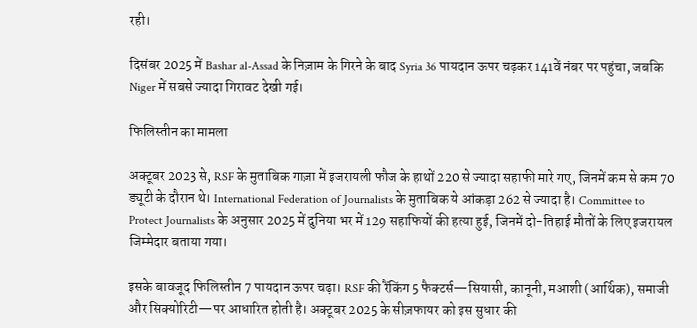रही।

दिसंबर 2025 में Bashar al-Assad के निज़ाम के गिरने के बाद Syria 36 पायदान ऊपर चढ़कर 141वें नंबर पर पहुंचा, जबकि Niger में सबसे ज्यादा गिरावट देखी गई।

फिलिस्तीन का मामला

अक्टूबर 2023 से, RSF के मुताबिक गाज़ा में इजरायली फौज के हाथों 220 से ज्यादा सहाफी मारे गए, जिनमें कम से कम 70 ड्यूटी के दौरान थे। International Federation of Journalists के मुताबिक ये आंकड़ा 262 से ज्यादा है। Committee to Protect Journalists के अनुसार 2025 में दुनिया भर में 129 सहाफियों की हत्या हुई, जिनमें दो-तिहाई मौतों के लिए इजरायल जिम्मेदार बताया गया।

इसके बावजूद फिलिस्तीन 7 पायदान ऊपर चढ़ा। RSF की रैंकिंग 5 फैक्टर्स—सियासी, कानूनी, मआशी (आर्थिक), समाजी और सिक्योरिटी—पर आधारित होती है। अक्टूबर 2025 के सीज़फायर को इस सुधार की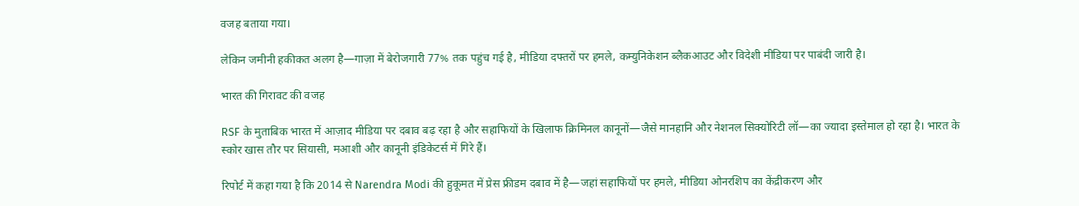वजह बताया गया।

लेकिन जमीनी हकीकत अलग है—गाज़ा में बेरोजगारी 77% तक पहुंच गई है, मीडिया दफ्तरों पर हमले, कम्युनिकेशन ब्लैकआउट और विदेशी मीडिया पर पाबंदी जारी है।

भारत की गिरावट की वजह

RSF के मुताबिक भारत में आज़ाद मीडिया पर दबाव बढ़ रहा है और सहाफियों के खिलाफ क्रिमिनल कानूनों—जैसे मानहानि और नेशनल सिक्योरिटी लॉ—का ज्यादा इस्तेमाल हो रहा है। भारत के स्कोर खास तौर पर सियासी, मआशी और कानूनी इंडिकेटर्स में गिरे हैं।

रिपोर्ट में कहा गया है कि 2014 से Narendra Modi की हुकूमत में प्रेस फ्रीडम दबाव में है—जहां सहाफियों पर हमले, मीडिया ओनरशिप का केंद्रीकरण और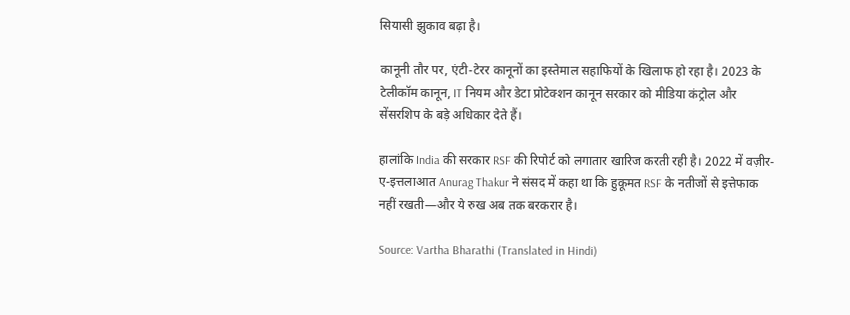सियासी झुकाव बढ़ा है।

कानूनी तौर पर, एंटी-टेरर कानूनों का इस्तेमाल सहाफियों के खिलाफ हो रहा है। 2023 के टेलीकॉम कानून, IT नियम और डेटा प्रोटेक्शन कानून सरकार को मीडिया कंट्रोल और सेंसरशिप के बड़े अधिकार देते हैं।

हालांकि India की सरकार RSF की रिपोर्ट को लगातार खारिज करती रही है। 2022 में वज़ीर-ए-इत्तलाआत Anurag Thakur ने संसद में कहा था कि हुकूमत RSF के नतीजों से इत्तेफाक नहीं रखती—और ये रुख अब तक बरकरार है।

Source: Vartha Bharathi (Translated in Hindi)